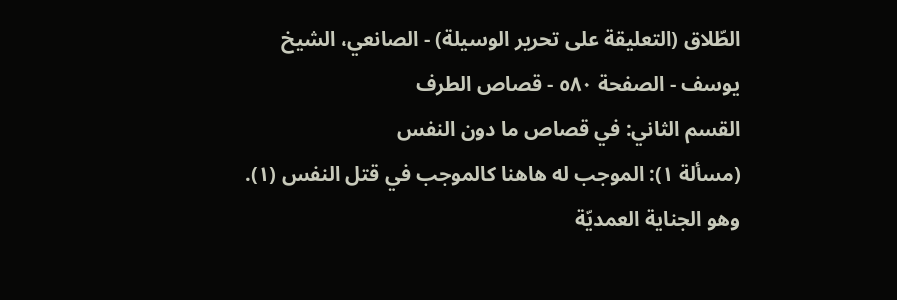الطّلاق (التعليقة على تحرير الوسيلة) - الصانعي، الشيخ يوسف - الصفحة ٥٨٠ - قصاص الطرف
القسم الثاني: في قصاص ما دون النفس
(مسألة ١): الموجب له هاهنا كالموجب في قتل النفس (١). وهو الجناية العمديّة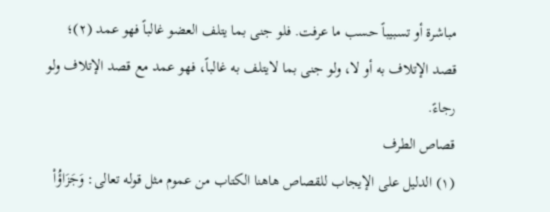مباشرة أو تسبيباً حسب ما عرفت. فلو جنى بما يتلف العضو غالباً فهو عمد (٢)؛ قصد الإتلاف به أو لا، ولو جنى بما لايتلف به غالباً، فهو عمد مع قصد الإتلاف ولو رجاءً.
قصاص الطرف
(١) الدليل على الإيجاب للقصاص هاهنا الكتاب من عموم مثل قوله تعالى: وَجَزَاؤُاْ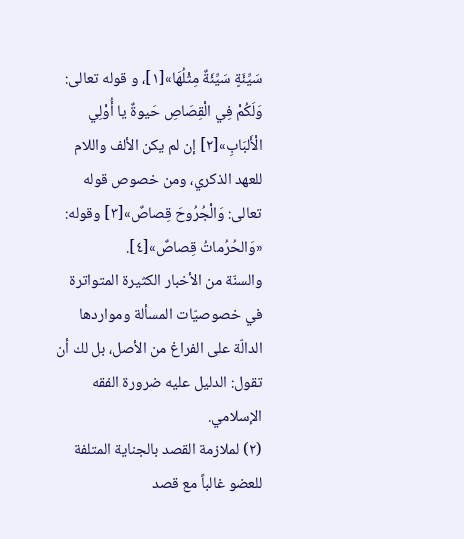سَيِّئَةٍ سَيِّئَةٌ مِثْلُهَا»[١]، و قوله تعالى: وَلَكُمْ فِي الْقِصَاصِ حَيوةٌ يا أُوْلِي الْأَلبَابِ»[٢] إن لم يكن الألف واللام للعهد الذكري، ومن خصوص قوله تعالى: وَالْجُرُوحَ قِصاصٌ»[٣] وقوله: «وَالحُرُماتُ قِصاصٌ»[٤].
والسنّة من الأخبار الكثيرة المتواترة في خصوصيّات المسألة ومواردها الدالّة على الفراغ من الأصل، بل لك أن تقول: الدليل عليه ضرورة الفقه الإسلامي.
(٢) لملازمة القصد بالجناية المتلفة للعضو غالباً مع قصد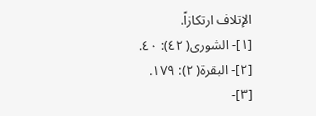الإتلاف ارتكازاً.
[١]- الشورى( ٤٢): ٤٠.
[٢]- البقرة( ٢): ١٧٩.
[٣]-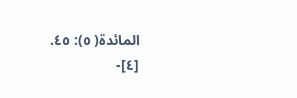المائدة( ٥): ٤٥.
[٤]-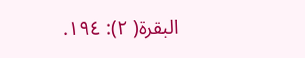البقرة( ٢): ١٩٤.